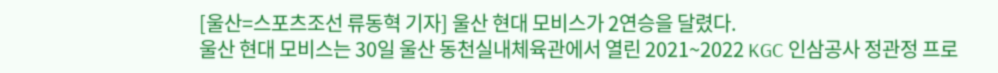[울산=스포츠조선 류동혁 기자] 울산 현대 모비스가 2연승을 달렸다.
울산 현대 모비스는 30일 울산 동천실내체육관에서 열린 2021~2022 KGC 인삼공사 정관정 프로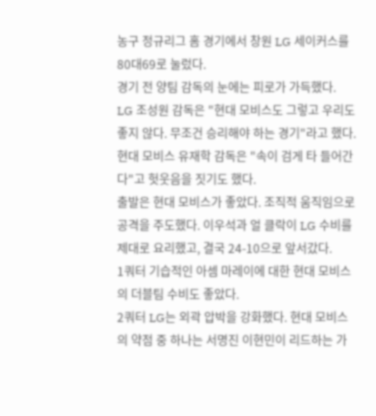농구 정규리그 홈 경기에서 창원 LG 세이커스를 80대69로 눌렀다.
경기 전 양팀 감독의 눈에는 피로가 가득했다.
LG 조성원 감독은 "현대 모비스도 그렇고 우리도 좋지 않다. 무조건 승리해야 하는 경기"라고 했다. 현대 모비스 유재학 감독은 "속이 검게 타 들어간다"고 헛웃음을 짓기도 했다.
출발은 현대 모비스가 좋았다. 조직적 움직임으로 공격을 주도했다. 이우석과 얼 클락이 LG 수비를 제대로 요리했고, 결국 24-10으로 앞서갔다.
1쿼터 기습적인 아셈 마레이에 대한 현대 모비스의 더블팀 수비도 좋았다.
2쿼터 LG는 외곽 압박을 강화했다. 현대 모비스의 약점 중 하나는 서명진 이현민이 리드하는 가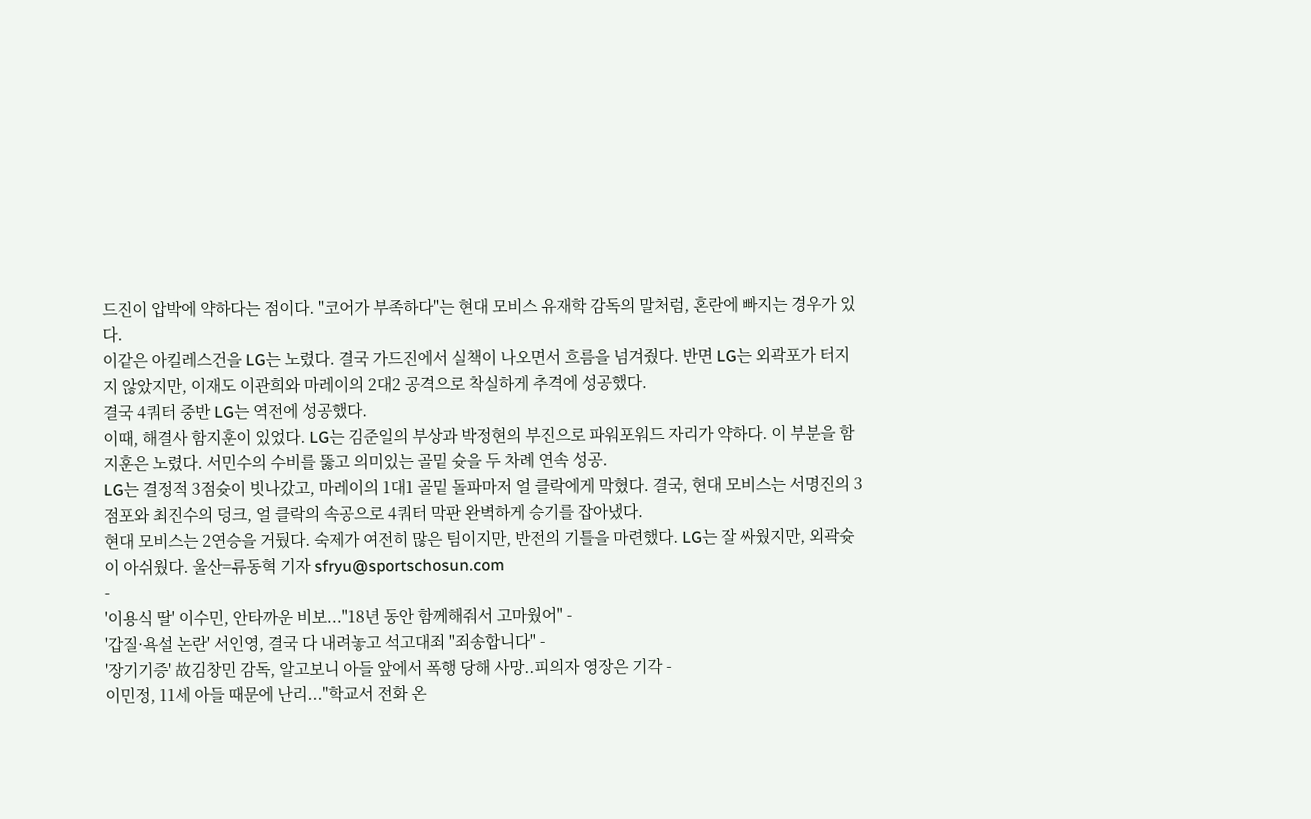드진이 압박에 약하다는 점이다. "코어가 부족하다"는 현대 모비스 유재학 감독의 말처럼, 혼란에 빠지는 경우가 있다.
이같은 아킬레스건을 LG는 노렸다. 결국 가드진에서 실책이 나오면서 흐름을 넘겨줬다. 반면 LG는 외곽포가 터지지 않았지만, 이재도 이관희와 마레이의 2대2 공격으로 착실하게 추격에 성공했다.
결국 4쿼터 중반 LG는 역전에 성공했다.
이때, 해결사 함지훈이 있었다. LG는 김준일의 부상과 박정현의 부진으로 파워포워드 자리가 약하다. 이 부분을 함지훈은 노렸다. 서민수의 수비를 뚫고 의미있는 골밑 슛을 두 차례 연속 성공.
LG는 결정적 3점슛이 빗나갔고, 마레이의 1대1 골밑 돌파마저 얼 클락에게 막혔다. 결국, 현대 모비스는 서명진의 3점포와 최진수의 덩크, 얼 클락의 속공으로 4쿼터 막판 완벽하게 승기를 잡아냈다.
현대 모비스는 2연승을 거뒀다. 숙제가 여전히 많은 팀이지만, 반전의 기틀을 마련했다. LG는 잘 싸웠지만, 외곽슛이 아쉬웠다. 울산=류동혁 기자 sfryu@sportschosun.com
-
'이용식 딸' 이수민, 안타까운 비보..."18년 동안 함께해줘서 고마웠어" -
'갑질·욕설 논란' 서인영, 결국 다 내려놓고 석고대죄 "죄송합니다" -
'장기기증' 故김창민 감독, 알고보니 아들 앞에서 폭행 당해 사망..피의자 영장은 기각 -
이민정, 11세 아들 때문에 난리..."학교서 전화 온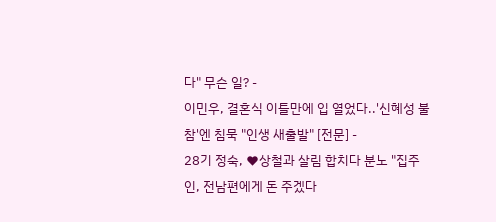다" 무슨 일? -
이민우, 결혼식 이틀만에 입 열었다..'신혜성 불참'엔 침묵 "인생 새출발" [전문] -
28기 정숙, ♥상철과 살림 합치다 분노 "집주인, 전남편에게 돈 주겠다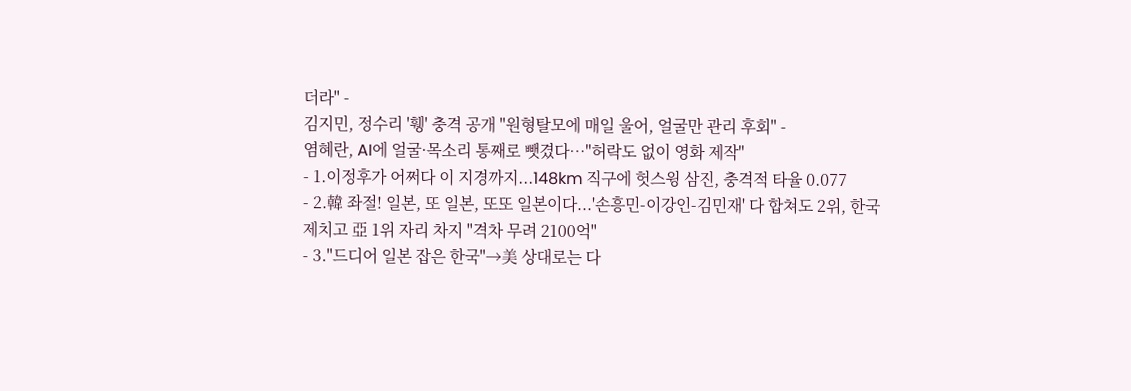더라" -
김지민, 정수리 '휑' 충격 공개 "원형탈모에 매일 울어, 얼굴만 관리 후회" -
염혜란, AI에 얼굴·목소리 통째로 뺏겼다…"허락도 없이 영화 제작"
- 1.이정후가 어쩌다 이 지경까지...148km 직구에 헛스윙 삼진, 충격적 타율 0.077
- 2.韓 좌절! 일본, 또 일본, 또또 일본이다...'손흥민-이강인-김민재' 다 합쳐도 2위, 한국 제치고 亞 1위 자리 차지 "격차 무려 2100억"
- 3."드디어 일본 잡은 한국"→美 상대로는 다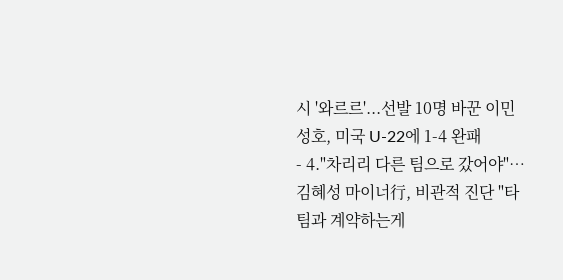시 '와르르'...선발 10명 바꾼 이민성호, 미국 U-22에 1-4 완패
- 4."차리리 다른 팀으로 갔어야"…김혜성 마이너行, 비관적 진단 "타팀과 계약하는게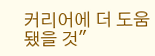커리어에 더 도움됐을 것"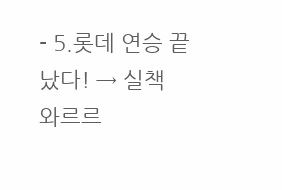- 5.롯데 연승 끝났다! → 실책 와르르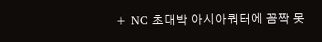+ NC 초대박 아시아쿼터에 꼼짝 못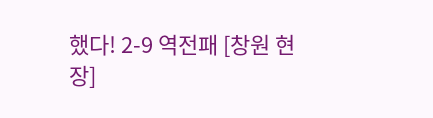했다! 2-9 역전패 [창원 현장]